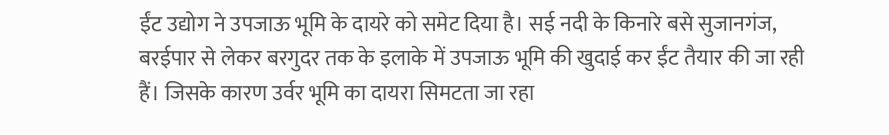ईंट उद्योग ने उपजाऊ भूमि के दायरे को समेट दिया है। सई नदी के किनारे बसे सुजानगंज, बरईपार से लेकर बरगुदर तक के इलाके में उपजाऊ भूमि की खुदाई कर ईंट तैयार की जा रही हैं। जिसके कारण उर्वर भूमि का दायरा सिमटता जा रहा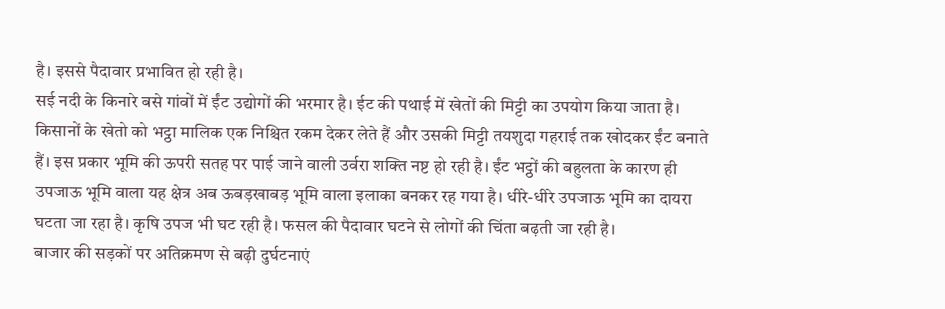है। इससे पैदावार प्रभावित हो रही है।
सई नदी के किनारे बसे गांवों में ईंट उद्योगों की भरमार है। ईट की पथाई में खेतों की मिट्टी का उपयोग किया जाता है। किसानों के खेतो को भट्ठा मालिक एक निश्चित रकम देकर लेते हैं और उसकी मिट्टी तयशुदा गहराई तक खोदकर ईंट बनाते हैं। इस प्रकार भूमि की ऊपरी सतह पर पाई जाने वाली उर्वरा शक्ति नष्ट हो रही है। ईंट भट्ठों की बहुलता के कारण ही उपजाऊ भूमि वाला यह क्षेत्र अब ऊबड़खाबड़ भूमि वाला इलाका बनकर रह गया है। धीरे-धीरे उपजाऊ भूमि का दायरा घटता जा रहा है। कृषि उपज भी घट रही है। फसल की पैदावार घटने से लोगों की चिंता बढ़ती जा रही है।
बाजार की सड़कों पर अतिक्रमण से बढ़ी दुर्घटनाएं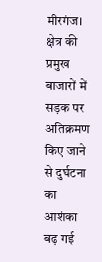मीरगंज। क्षेत्र की प्रमुख बाजारों में सड़क पर अतिक्रमण किए जाने से दुर्घटना का आशंका बढ़ गई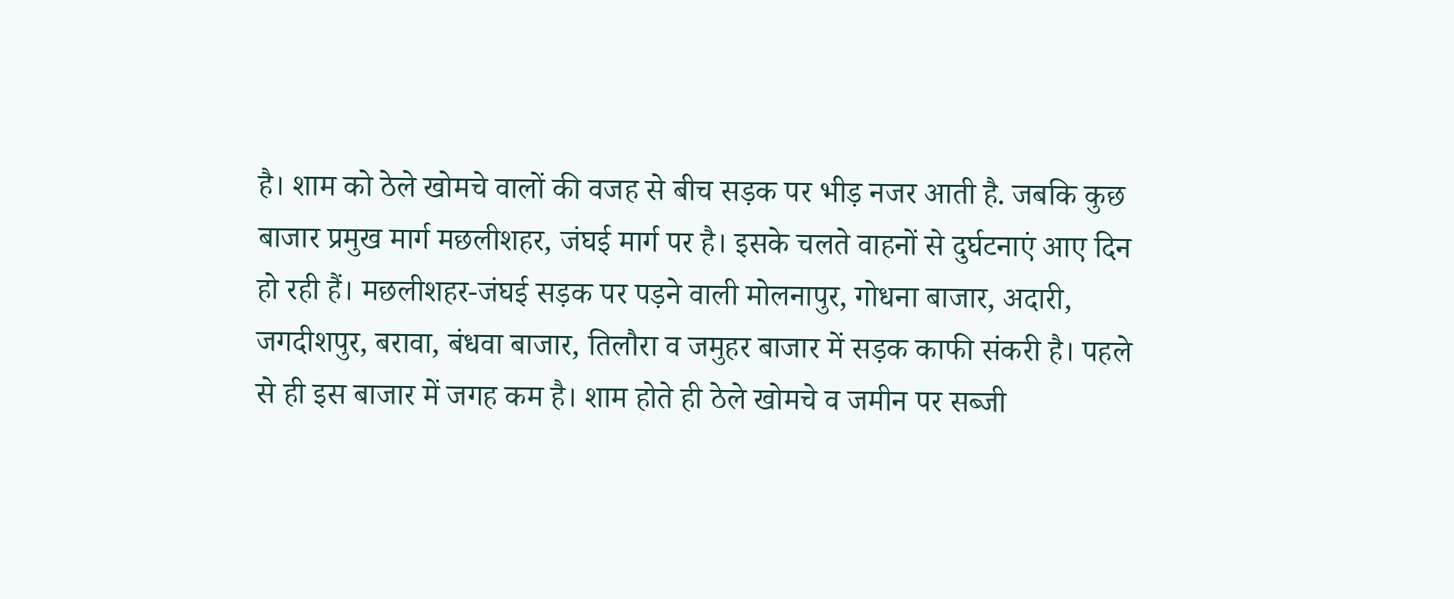है। शाम को ठेले खोमचे वालों की वजह से बीच सड़क पर भीड़ नजर आती है. जबकि कुछ बाजार प्रमुख मार्ग मछलीशहर, जंघई मार्ग पर है। इसके चलते वाहनों से दुर्घटनाएं आए दिन हो रही हैं। मछलीशहर-जंघई सड़क पर पड़ने वाली मोलनापुर, गोधना बाजार, अदारी, जगदीशपुर, बरावा, बंधवा बाजार, तिलौरा व जमुहर बाजार में सड़क काफी संकरी है। पहले से ही इस बाजार में जगह कम है। शाम होते ही ठेले खोमचे व जमीन पर सब्जी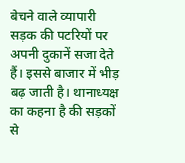बेचने वाले व्यापारी सड़क की पटरियों पर अपनी दुकानें सजा देते हैं। इससे बाजार में भीड़ बढ़ जाती है। थानाध्यक्ष का कहना है की सड़कों से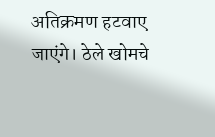अतिक्रमण हटवाए जाएंगे। ठेले खोमचे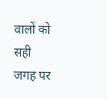वालों को सही जगह पर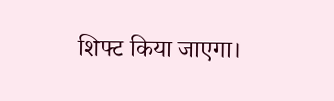शिफ्ट किया जाएगा।